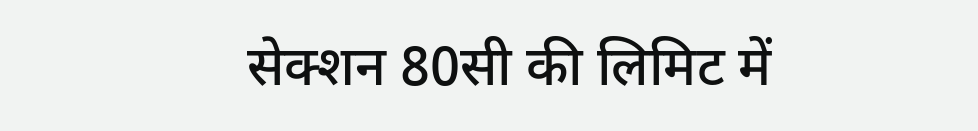सेक्शन 80सी की लिमिट में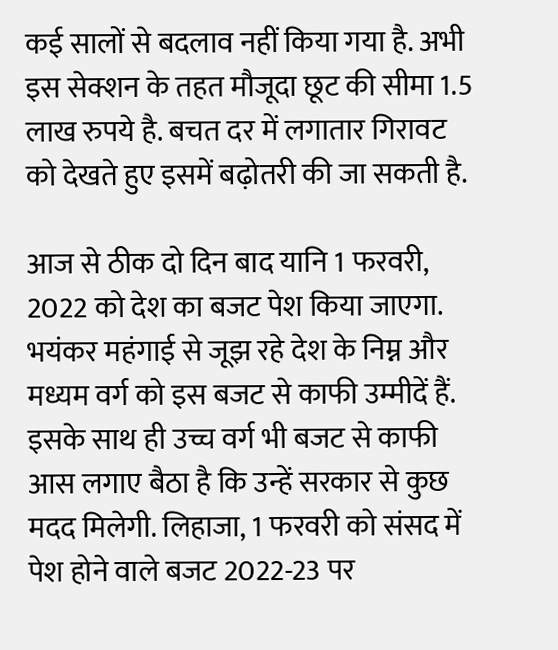कई सालों से बदलाव नहीं किया गया है. अभी इस सेक्शन के तहत मौजूदा छूट की सीमा 1.5 लाख रुपये है. बचत दर में लगातार गिरावट को देखते हुए इसमें बढ़ोतरी की जा सकती है.

आज से ठीक दो दिन बाद यानि 1 फरवरी, 2022 को देश का बजट पेश किया जाएगा. भयंकर महंगाई से जूझ रहे देश के निम्न और मध्यम वर्ग को इस बजट से काफी उम्मीदें हैं. इसके साथ ही उच्च वर्ग भी बजट से काफी आस लगाए बैठा है कि उन्हें सरकार से कुछ मदद मिलेगी. लिहाजा, 1 फरवरी को संसद में पेश होने वाले बजट 2022-23 पर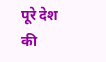पूरे देश की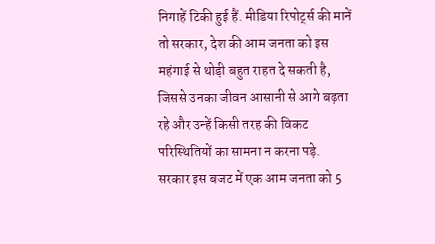निगाहें टिकी हुई हैं. मीडिया रिपोर्ट्स की मानें तो सरकार, देश की आम जनता को इस महंगाई से थोड़ी बहुत राहत दे सकती है, जिससे उनका जीवन आसानी से आगे बढ़ता रहे और उन्हें किसी तरह की विकट परिस्थितियों का सामना न करना पड़े.
सरकार इस बजट में एक आम जनता को 5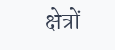क्षेत्रों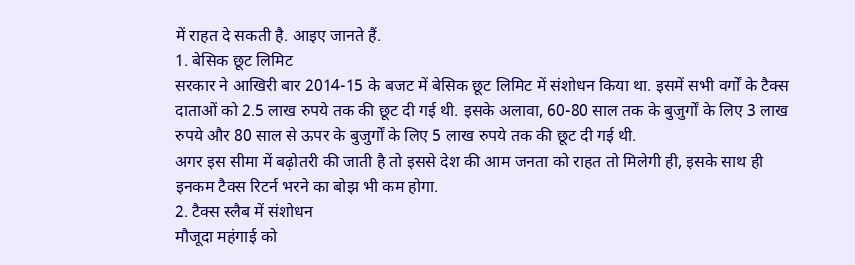में राहत दे सकती है. आइए जानते हैं.
1. बेसिक छूट लिमिट
सरकार ने आखिरी बार 2014-15 के बजट में बेसिक छूट लिमिट में संशोधन किया था. इसमें सभी वर्गों के टैक्स दाताओं को 2.5 लाख रुपये तक की छूट दी गई थी. इसके अलावा, 60-80 साल तक के बुजुर्गों के लिए 3 लाख रुपये और 80 साल से ऊपर के बुजुर्गों के लिए 5 लाख रुपये तक की छूट दी गई थी.
अगर इस सीमा में बढ़ोतरी की जाती है तो इससे देश की आम जनता को राहत तो मिलेगी ही, इसके साथ ही इनकम टैक्स रिटर्न भरने का बोझ भी कम होगा.
2. टैक्स स्लैब में संशोधन
मौजूदा महंगाई को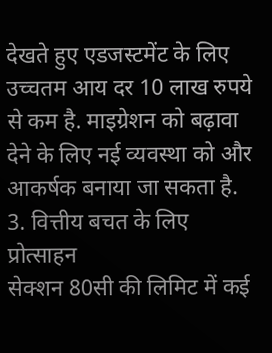देखते हुए एडजस्टमेंट के लिए उच्चतम आय दर 10 लाख रुपये से कम है. माइग्रेशन को बढ़ावा देने के लिए नई व्यवस्था को और आकर्षक बनाया जा सकता है.
3. वित्तीय बचत के लिए प्रोत्साहन
सेक्शन 80सी की लिमिट में कई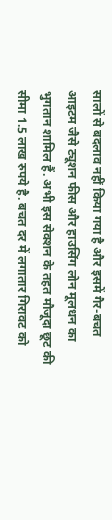सालों से बदलाव नहीं किया गया है और इसमें गैर-बचत आइटम जैसे ट्यूशन फीस और हाउसिंग लोन मूलधन का भुगतान शामिल हैं. अभी इस सेक्शन के तहत मौजूदा छूट की सीमा 1.5 लाख रुपये है. बचत दर में लगातार गिरावट को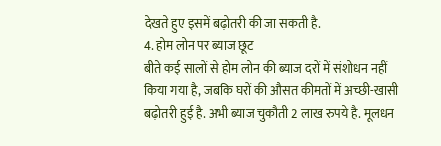देखते हुए इसमें बढ़ोतरी की जा सकती है.
4. होम लोन पर ब्याज छूट
बीते कई सालों से होम लोन की ब्याज दरों में संशोधन नहीं किया गया है, जबकि घरों की औसत कीमतों में अच्छी-खासी बढ़ोतरी हुई है. अभी ब्याज चुकौती 2 लाख रुपये है. मूलधन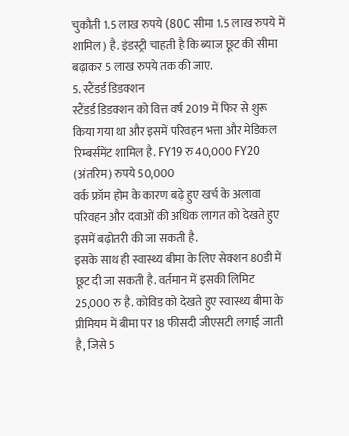चुकौती 1.5 लाख रुपये (80C सीमा 1.5 लाख रुपये में शामिल) है. इंडस्ट्री चाहती है कि ब्याज छूट की सीमा बढ़ाकर 5 लाख रुपये तक की जाए.
5. स्टैंडर्ड डिडक्शन
स्टैंडर्ड डिडक्शन को वित्त वर्ष 2019 में फिर से शुरू किया गया था और इसमें परिवहन भत्ता और मेडिकल रिम्बर्समेंट शामिल है. FY19 रु 40,000 FY20 (अंतरिम) रुपये 50,000
वर्क फ्रॉम होम के कारण बढ़े हुए खर्च के अलावा परिवहन और दवाओं की अधिक लागत को देखते हुए इसमें बढ़ोतरी की जा सकती है.
इसके साथ ही स्वास्थ्य बीमा के लिए सेक्शन 80डी में छूट दी जा सकती है. वर्तमान में इसकी लिमिट 25,000 रु है. कोविड को देखते हुए स्वास्थ्य बीमा के प्रीमियम में बीमा पर 18 फीसदी जीएसटी लगाई जाती है, जिसे 5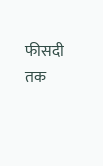फीसदी तक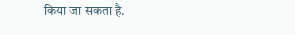किया जा सकता है.